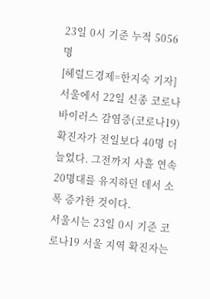23일 0시 기준 누적 5056명
[헤럴드경제=한지숙 기자] 서울에서 22일 신종 코로나바이러스 감염증(코로나19) 확진자가 전일보다 40명 더 늘었다. 그전까지 사흘 연속 20명대를 유지하던 데서 소폭 증가한 것이다.
서울시는 23일 0시 기준 코로나19 서울 지역 확진자는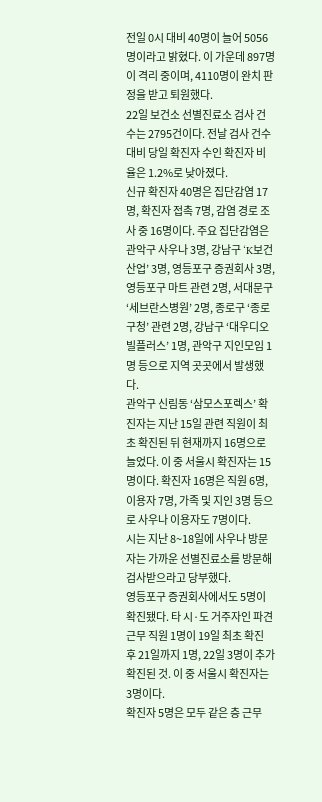전일 0시 대비 40명이 늘어 5056명이라고 밝혔다. 이 가운데 897명이 격리 중이며, 4110명이 완치 판정을 받고 퇴원했다.
22일 보건소 선별진료소 검사 건수는 2795건이다. 전날 검사 건수 대비 당일 확진자 수인 확진자 비율은 1.2%로 낮아졌다.
신규 확진자 40명은 집단감염 17명, 확진자 접촉 7명, 감염 경로 조사 중 16명이다. 주요 집단감염은 관악구 사우나 3명, 강남구 ‘K보건산업’ 3명, 영등포구 증권회사 3명, 영등포구 마트 관련 2명, 서대문구 ‘세브란스병원’ 2명, 종로구 ‘종로구청’ 관련 2명, 강남구 ‘대우디오빌플러스’ 1명, 관악구 지인모임 1명 등으로 지역 곳곳에서 발생했다.
관악구 신림동 ‘삼모스포렉스’ 확진자는 지난 15일 관련 직원이 최초 확진된 뒤 현재까지 16명으로 늘었다. 이 중 서울시 확진자는 15명이다. 확진자 16명은 직원 6명, 이용자 7명, 가족 및 지인 3명 등으로 사우나 이용자도 7명이다.
시는 지난 8~18일에 사우나 방문자는 가까운 선별진료소를 방문해 검사받으라고 당부했다.
영등포구 증권회사에서도 5명이 확진됐다. 타 시·도 거주자인 파견근무 직원 1명이 19일 최초 확진 후 21일까지 1명, 22일 3명이 추가 확진된 것. 이 중 서울시 확진자는 3명이다.
확진자 5명은 모두 같은 층 근무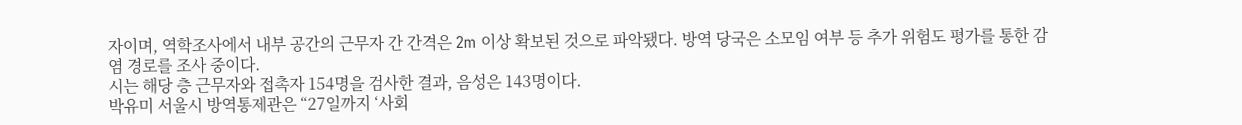자이며, 역학조사에서 내부 공간의 근무자 간 간격은 2m 이상 확보된 것으로 파악됐다. 방역 당국은 소모임 여부 등 추가 위험도 평가를 통한 감염 경로를 조사 중이다.
시는 해당 층 근무자와 접촉자 154명을 검사한 결과, 음성은 143명이다.
박유미 서울시 방역통제관은 “27일까지 ‘사회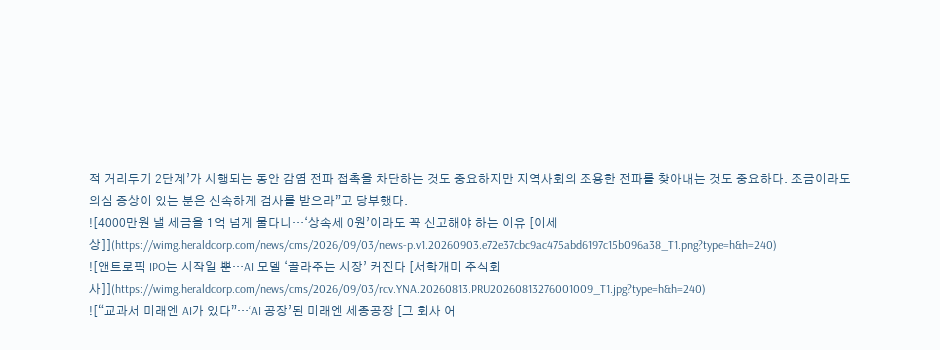적 거리두기 2단계’가 시행되는 동안 감염 전파 접촉을 차단하는 것도 중요하지만 지역사회의 조용한 전파를 찾아내는 것도 중요하다. 조금이라도 의심 증상이 있는 분은 신속하게 검사를 받으라”고 당부했다.
![4000만원 낼 세금을 1억 넘게 물다니…‘상속세 0원’이라도 꼭 신고해야 하는 이유 [이세상]](https://wimg.heraldcorp.com/news/cms/2026/09/03/news-p.v1.20260903.e72e37cbc9ac475abd6197c15b096a38_T1.png?type=h&h=240)
![앤트로픽 IPO는 시작일 뿐…AI 모델 ‘골라주는 시장’ 커진다 [서학개미 주식회사]](https://wimg.heraldcorp.com/news/cms/2026/09/03/rcv.YNA.20260813.PRU20260813276001009_T1.jpg?type=h&h=240)
![“교과서 미래엔 AI가 있다”…‘AI 공장’된 미래엔 세종공장 [그 회사 어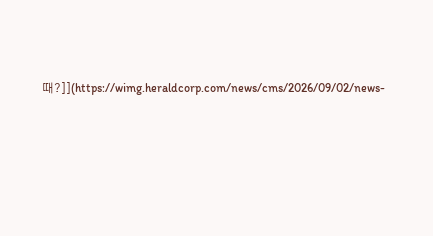때?]](https://wimg.heraldcorp.com/news/cms/2026/09/02/news-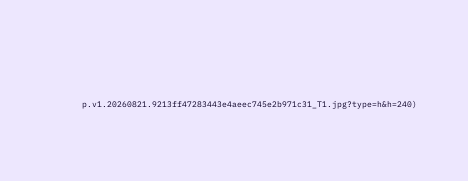p.v1.20260821.9213ff47283443e4aeec745e2b971c31_T1.jpg?type=h&h=240)